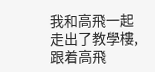我和高飛一起走出了教學樓,跟着高飛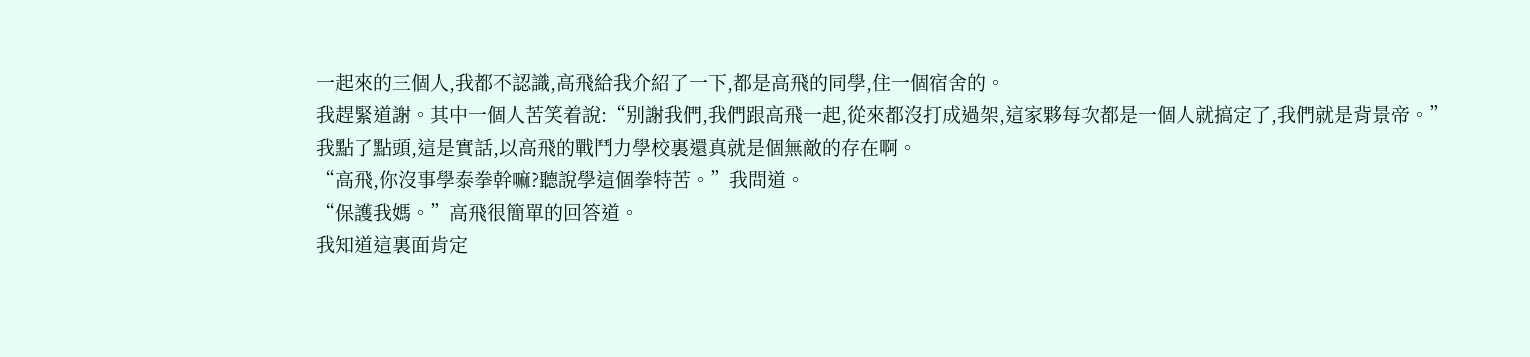一起來的三個人,我都不認識,高飛給我介紹了一下,都是高飛的同學,住一個宿舍的。
我趕緊道謝。其中一個人苦笑着說:“别謝我們,我們跟高飛一起,從來都沒打成過架,這家夥每次都是一個人就搞定了,我們就是背景帝。”
我點了點頭,這是實話,以高飛的戰鬥力學校裏還真就是個無敵的存在啊。
“高飛,你沒事學泰拳幹嘛?聽說學這個拳特苦。”我問道。
“保護我媽。”高飛很簡單的回答道。
我知道這裏面肯定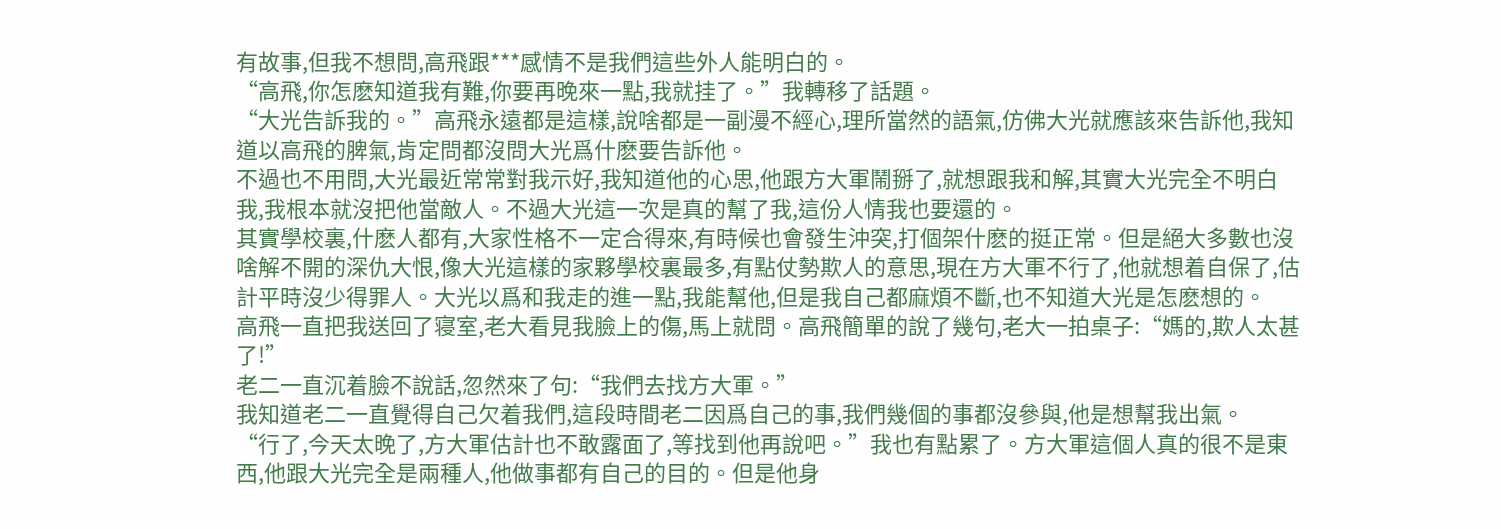有故事,但我不想問,高飛跟***感情不是我們這些外人能明白的。
“高飛,你怎麽知道我有難,你要再晚來一點,我就挂了。”我轉移了話題。
“大光告訴我的。”高飛永遠都是這樣,說啥都是一副漫不經心,理所當然的語氣,仿佛大光就應該來告訴他,我知道以高飛的脾氣,肯定問都沒問大光爲什麽要告訴他。
不過也不用問,大光最近常常對我示好,我知道他的心思,他跟方大軍鬧掰了,就想跟我和解,其實大光完全不明白我,我根本就沒把他當敵人。不過大光這一次是真的幫了我,這份人情我也要還的。
其實學校裏,什麽人都有,大家性格不一定合得來,有時候也會發生沖突,打個架什麽的挺正常。但是絕大多數也沒啥解不開的深仇大恨,像大光這樣的家夥學校裏最多,有點仗勢欺人的意思,現在方大軍不行了,他就想着自保了,估計平時沒少得罪人。大光以爲和我走的進一點,我能幫他,但是我自己都麻煩不斷,也不知道大光是怎麽想的。
高飛一直把我送回了寝室,老大看見我臉上的傷,馬上就問。高飛簡單的說了幾句,老大一拍桌子:“媽的,欺人太甚了!”
老二一直沉着臉不說話,忽然來了句:“我們去找方大軍。”
我知道老二一直覺得自己欠着我們,這段時間老二因爲自己的事,我們幾個的事都沒參與,他是想幫我出氣。
“行了,今天太晚了,方大軍估計也不敢露面了,等找到他再說吧。”我也有點累了。方大軍這個人真的很不是東西,他跟大光完全是兩種人,他做事都有自己的目的。但是他身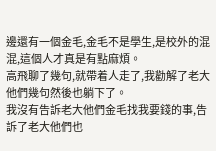邊還有一個金毛,金毛不是學生,是校外的混混,這個人才真是有點麻煩。
高飛聊了幾句,就帶着人走了,我勸解了老大他們幾句然後也躺下了。
我沒有告訴老大他們金毛找我要錢的事,告訴了老大他們也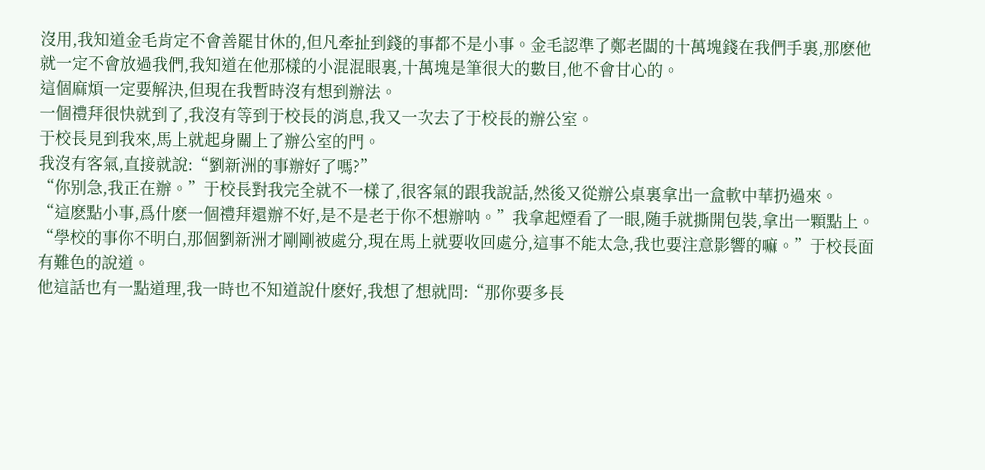沒用,我知道金毛肯定不會善罷甘休的,但凡牽扯到錢的事都不是小事。金毛認準了鄭老闆的十萬塊錢在我們手裏,那麽他就一定不會放過我們,我知道在他那樣的小混混眼裏,十萬塊是筆很大的數目,他不會甘心的。
這個麻煩一定要解決,但現在我暫時沒有想到辦法。
一個禮拜很快就到了,我沒有等到于校長的消息,我又一次去了于校長的辦公室。
于校長見到我來,馬上就起身關上了辦公室的門。
我沒有客氣,直接就說:“劉新洲的事辦好了嗎?”
“你别急,我正在辦。”于校長對我完全就不一樣了,很客氣的跟我說話,然後又從辦公桌裏拿出一盒軟中華扔過來。
“這麽點小事,爲什麽一個禮拜還辦不好,是不是老于你不想辦呐。”我拿起煙看了一眼,随手就撕開包裝,拿出一顆點上。
“學校的事你不明白,那個劉新洲才剛剛被處分,現在馬上就要收回處分,這事不能太急,我也要注意影響的嘛。”于校長面有難色的說道。
他這話也有一點道理,我一時也不知道說什麽好,我想了想就問:“那你要多長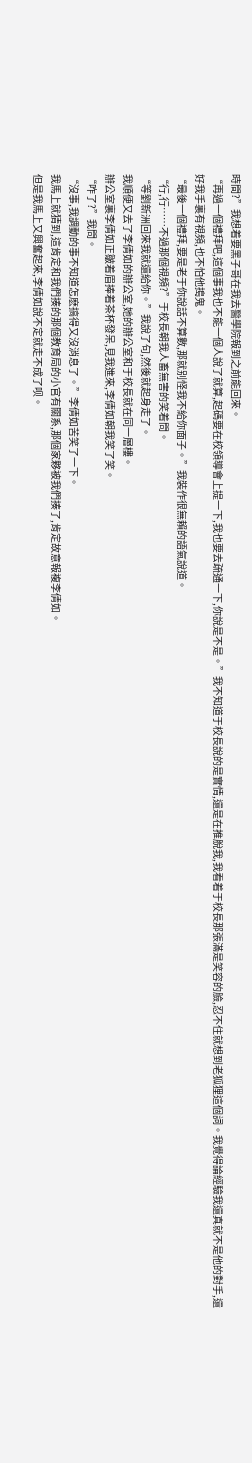時間?”我想着要黑子哥在我去醫學院報到之前能回來。
“再過一個禮拜吧,這個事我也不能一個人說了就算,起碼要在校領導會上提一下,我也要去疏通一下,你說是不是。”我不知道于校長說的是實情,還是在推脫我,我看着于校長那張滿是笑容的臉,忍不住就想到老狐狸這個詞。我覺得論經驗我還真就不是他的對手,還好我手裏有視頻,也不怕他搗鬼。
“最後一個禮拜,要是老于你說話不算數,那就别怪我不給你面子。”我裝作很無賴的語氣說道。
“行,行……不過那個視頻?”于校長朝我人畜無害的笑着問。
“等劉新洲回來我就還給你。”我說了句,然後就起身走了。
我順便又去了李倩如的辦公室,她的辦公室和于校長就在同一層樓。
辦公室裏李倩如正皺着眉捧着茶杯發呆,見我進來,李倩如朝我笑了笑。
“咋了?”我問。
“沒事,我調動的事不知道怎麽搞得又沒消息了。”李倩如苦笑了一下。
我馬上就猜到,這肯定和我們揍的那個教育局的小官有關系,那個家夥被我們揍了,肯定故意報複李倩如。
但是我馬上又興奮起來,李倩如說不定就走不成了呗。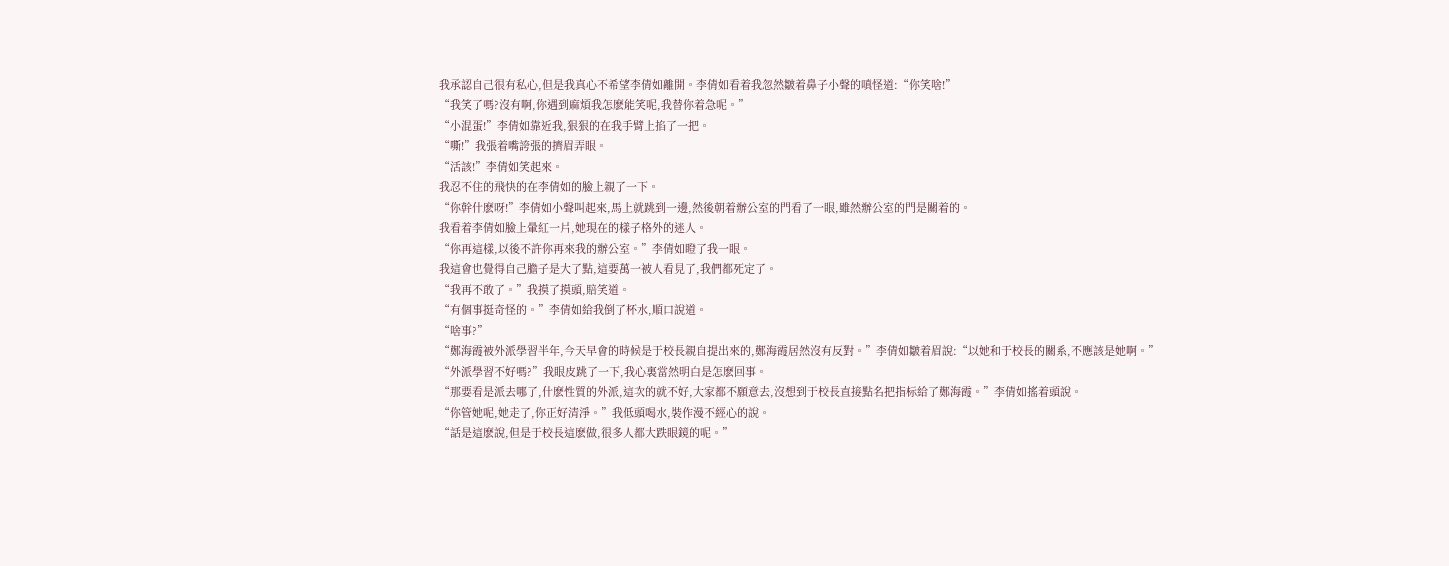我承認自己很有私心,但是我真心不希望李倩如離開。李倩如看着我忽然皺着鼻子小聲的嗔怪道:“你笑啥!”
“我笑了嗎?沒有啊,你遇到麻煩我怎麽能笑呢,我替你着急呢。”
“小混蛋!”李倩如靠近我,狠狠的在我手臂上掐了一把。
“嘶!”我張着嘴誇張的擠眉弄眼。
“活該!”李倩如笑起來。
我忍不住的飛快的在李倩如的臉上親了一下。
“你幹什麽呀!”李倩如小聲叫起來,馬上就跳到一邊,然後朝着辦公室的門看了一眼,雖然辦公室的門是關着的。
我看着李倩如臉上暈紅一片,她現在的樣子格外的迷人。
“你再這樣,以後不許你再來我的辦公室。”李倩如瞪了我一眼。
我這會也覺得自己膽子是大了點,這要萬一被人看見了,我們都死定了。
“我再不敢了。”我摸了摸頭,賠笑道。
“有個事挺奇怪的。”李倩如給我倒了杯水,順口說道。
“啥事?”
“鄭海霞被外派學習半年,今天早會的時候是于校長親自提出來的,鄭海霞居然沒有反對。”李倩如皺着眉說:“以她和于校長的關系,不應該是她啊。”
“外派學習不好嗎?”我眼皮跳了一下,我心裏當然明白是怎麽回事。
“那要看是派去哪了,什麽性質的外派,這次的就不好,大家都不願意去,沒想到于校長直接點名把指标給了鄭海霞。”李倩如搖着頭說。
“你管她呢,她走了,你正好清淨。”我低頭喝水,裝作漫不經心的說。
“話是這麽說,但是于校長這麽做,很多人都大跌眼鏡的呢。”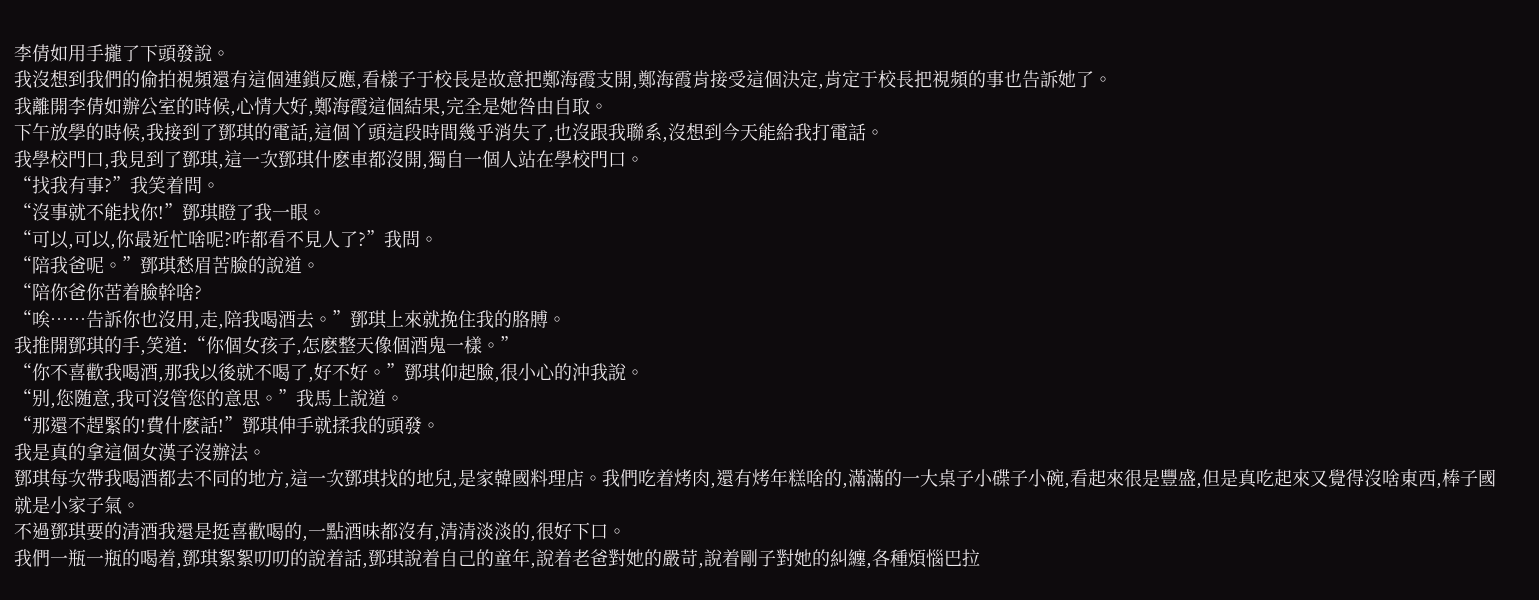李倩如用手攏了下頭發說。
我沒想到我們的偷拍視頻還有這個連鎖反應,看樣子于校長是故意把鄭海霞支開,鄭海霞肯接受這個決定,肯定于校長把視頻的事也告訴她了。
我離開李倩如辦公室的時候,心情大好,鄭海霞這個結果,完全是她咎由自取。
下午放學的時候,我接到了鄧琪的電話,這個丫頭這段時間幾乎消失了,也沒跟我聯系,沒想到今天能給我打電話。
我學校門口,我見到了鄧琪,這一次鄧琪什麽車都沒開,獨自一個人站在學校門口。
“找我有事?”我笑着問。
“沒事就不能找你!”鄧琪瞪了我一眼。
“可以,可以,你最近忙啥呢?咋都看不見人了?”我問。
“陪我爸呢。”鄧琪愁眉苦臉的說道。
“陪你爸你苦着臉幹啥?
“唉……告訴你也沒用,走,陪我喝酒去。”鄧琪上來就挽住我的胳膊。
我推開鄧琪的手,笑道:“你個女孩子,怎麽整天像個酒鬼一樣。”
“你不喜歡我喝酒,那我以後就不喝了,好不好。”鄧琪仰起臉,很小心的沖我說。
“别,您随意,我可沒管您的意思。”我馬上說道。
“那還不趕緊的!費什麽話!”鄧琪伸手就揉我的頭發。
我是真的拿這個女漢子沒辦法。
鄧琪每次帶我喝酒都去不同的地方,這一次鄧琪找的地兒,是家韓國料理店。我們吃着烤肉,還有烤年糕啥的,滿滿的一大桌子小碟子小碗,看起來很是豐盛,但是真吃起來又覺得沒啥東西,棒子國就是小家子氣。
不過鄧琪要的清酒我還是挺喜歡喝的,一點酒味都沒有,清清淡淡的,很好下口。
我們一瓶一瓶的喝着,鄧琪絮絮叨叨的說着話,鄧琪說着自己的童年,說着老爸對她的嚴苛,說着剛子對她的糾纏,各種煩惱巴拉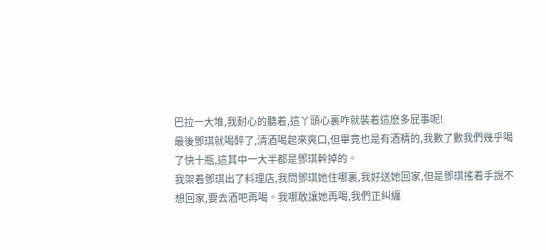巴拉一大堆,我耐心的聽着,這丫頭心裏咋就裝着這麽多屁事呢!
最後鄧琪就喝醉了,清酒喝起來爽口,但畢竟也是有酒精的,我數了數我們幾乎喝了快十瓶,這其中一大半都是鄧琪幹掉的。
我架着鄧琪出了料理店,我問鄧琪她住哪裏,我好送她回家,但是鄧琪搖着手說不想回家,要去酒吧再喝。我哪敢讓她再喝,我們正糾纏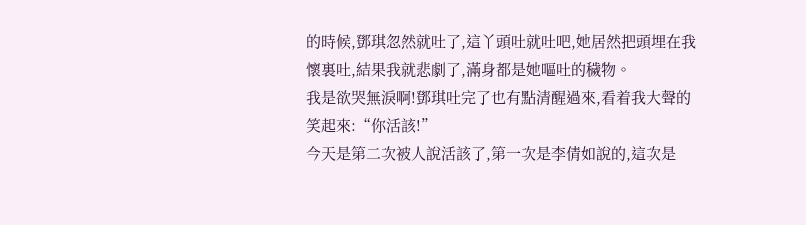的時候,鄧琪忽然就吐了,這丫頭吐就吐吧,她居然把頭埋在我懷裏吐,結果我就悲劇了,滿身都是她嘔吐的穢物。
我是欲哭無淚啊!鄧琪吐完了也有點清醒過來,看着我大聲的笑起來:“你活該!”
今天是第二次被人說活該了,第一次是李倩如說的,這次是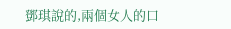鄧琪說的,兩個女人的口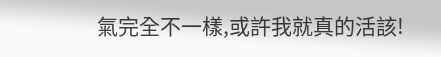氣完全不一樣,或許我就真的活該!